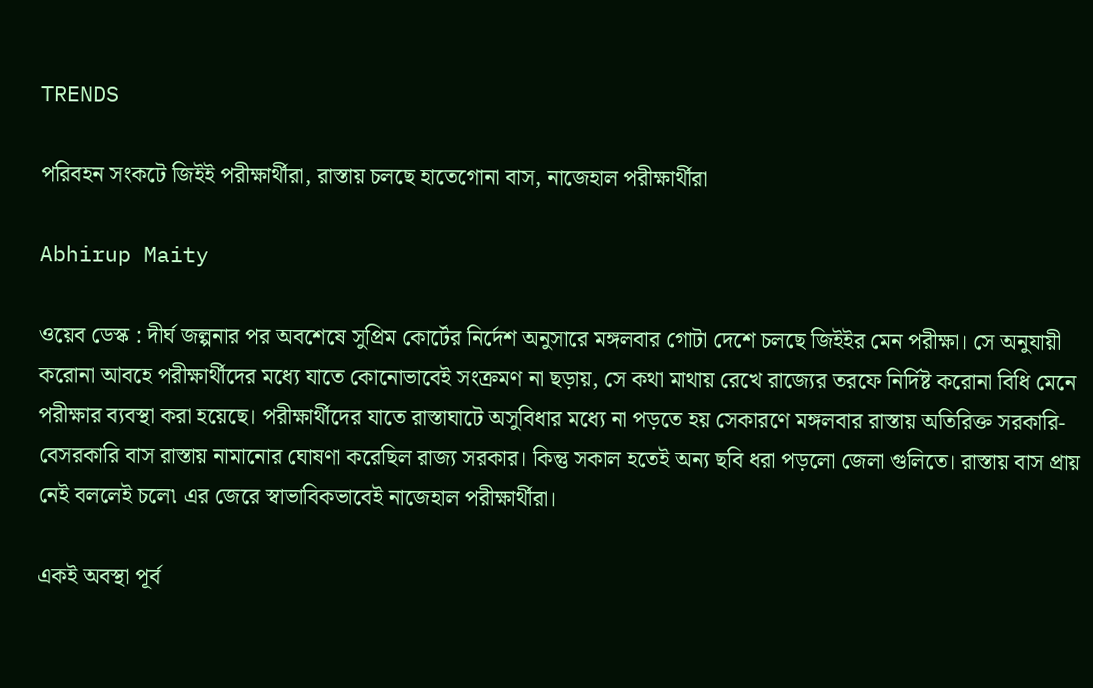TRENDS

পরিবহন সংকটে জিইই পরীক্ষার্থীরা, রাস্তায় চলছে হাতেগোনা বাস, নাজেহাল পরীক্ষার্থীরা

Abhirup Maity

ওয়েব ডেস্ক : দীর্ঘ জল্পনার পর অবশেষে সুপ্রিম কোর্টের নির্দেশ অনুসারে মঙ্গলবার গোটা দেশে চলছে জিইইর মেন পরীক্ষা। সে অনুযায়ী করোনা আবহে পরীক্ষার্থীদের মধ্যে যাতে কোনোভাবেই সংক্রমণ না ছড়ায়, সে কথা মাথায় রেখে রাজ্যের তরফে নির্দিষ্ট করোনা বিধি মেনে পরীক্ষার ব্যবস্থা করা হয়েছে। পরীক্ষার্থীদের যাতে রাস্তাঘাটে অসুবিধার মধ্যে না পড়তে হয় সেকারণে মঙ্গলবার রাস্তায় অতিরিক্ত সরকারি-বেসরকারি বাস রাস্তায় নামানোর ঘোষণা করেছিল রাজ্য সরকার। কিন্তু সকাল হতেই অন্য ছবি ধরা পড়লো জেলা গুলিতে। রাস্তায় বাস প্রায় নেই বললেই চলে৷ এর জেরে স্বাভাবিকভাবেই নাজেহাল পরীক্ষার্থীরা।

একই অবস্থা পূর্ব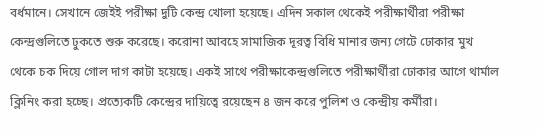বর্ধমানে। সেখানে জেইই পরীক্ষা দুটি কেন্দ্র খোলা হয়েছে। এদিন সকাল থেকেই পরীক্ষার্থীরা পরীক্ষা কেন্দ্রগুলিতে ঢুকতে শুরু করেছে। করোনা আবহে সামাজিক দূরত্ব বিধি মানার জন্য গেটে ঢোকার মুখ থেকে চক দিয়ে গোল দাগ কাটা হয়েছে। একই সাথে পরীক্ষাকেন্দ্রগুলিতে পরীক্ষার্থীরা ঢোকার আগে থার্মাল ক্লিনিং করা হচ্ছে। প্রত্যেকটি কেন্দ্রের দায়িত্বে রয়েছেন ৪ জন করে পুলিশ ও কেন্দ্রীয় কর্মীরা।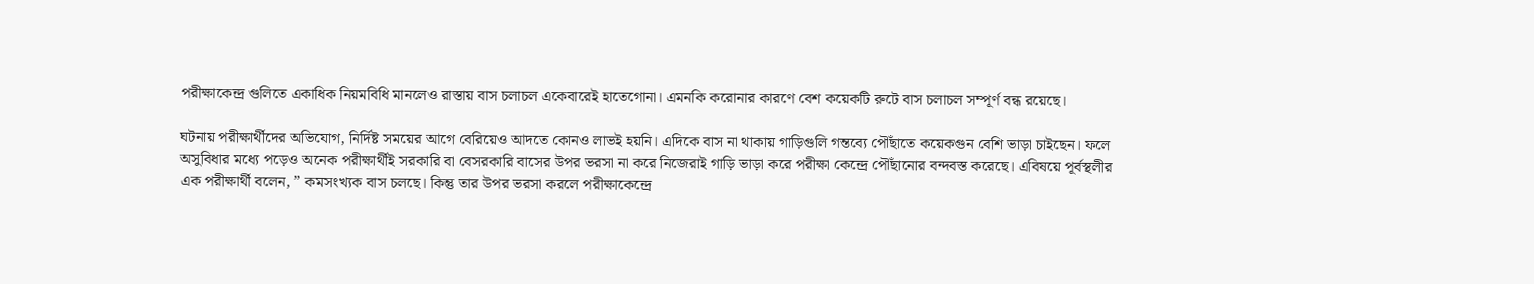পরীক্ষাকেন্দ্র গুলিতে একাধিক নিয়মবিধি মানলেও রাস্তায় বাস চলাচল একেবারেই হাতেগোনা। এমনকি করোনার কারণে বেশ কয়েকটি রুটে বাস চলাচল সম্পূর্ণ বন্ধ রয়েছে।

ঘটনায় পরীক্ষার্থীদের অভিযোগ, নির্দিষ্ট সময়ের আগে বেরিয়েও আদতে কোনও লাভই হয়নি। এদিকে বাস না থাকায় গাড়িগুলি গন্তব্যে পৌঁছাতে কয়েকগুন বেশি ভাড়া চাইছেন। ফলে অসুবিধার মধ্যে পড়েও অনেক পরীক্ষার্থীই সরকারি বা বেসরকারি বাসের উপর ভরসা না করে নিজেরাই গাড়ি ভাড়া করে পরীক্ষা কেন্দ্রে পৌঁছানোর বন্দবস্ত করেছে। এবিষয়ে পূর্বস্থলীর এক পরীক্ষার্থী বলেন, ” কমসংখ্যক বাস চলছে। কিন্তু তার উপর ভরসা করলে পরীক্ষাকেন্দ্রে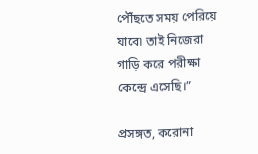পৌঁছতে সময় পেরিয়ে যাবে৷ তাই নিজেরা গাড়ি করে পরীক্ষা কেন্দ্রে এসেছি।”

প্রসঙ্গত, করোনা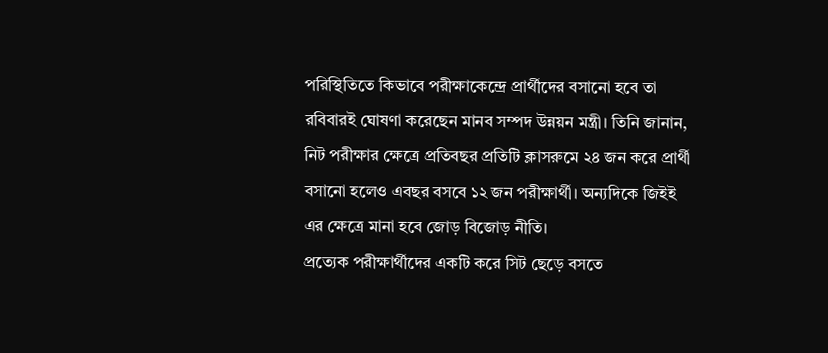পরিস্থিতিতে কিভাবে পরীক্ষাকেন্দ্রে প্রার্থীদের বসানো হবে তা রবিবারই ঘোষণা করেছেন মানব সম্পদ উন্নয়ন মন্ত্রী। তিনি জানান, নিট পরীক্ষার ক্ষেত্রে প্রতিবছর প্রতিটি ক্লাসরুমে ২৪ জন করে প্রার্থী বসানো হলেও এবছর বসবে ১২ জন পরীক্ষার্থী। অন্যদিকে জিইই এর ক্ষেত্রে মানা হবে জোড় বিজোড় নীতি।
প্রত্যেক পরীক্ষার্থীদের একটি করে সিট ছেড়ে বসতে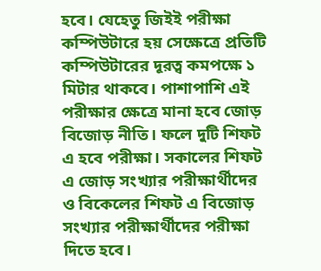হবে। যেহেতু জিইই পরীক্ষা কম্পিউটারে হয় সেক্ষেত্রে প্রতিটি কম্পিউটারের দূরত্ব কমপক্ষে ১ মিটার থাকবে। পাশাপাশি এই পরীক্ষার ক্ষেত্রে মানা হবে জোড় বিজোড় নীতি। ফলে দুটি শিফট এ হবে পরীক্ষা। সকালের শিফট এ জোড় সংখ্যার পরীক্ষার্থীদের ও বিকেলের শিফট এ বিজোড় সংখ্যার পরীক্ষার্থীদের পরীক্ষা দিতে হবে।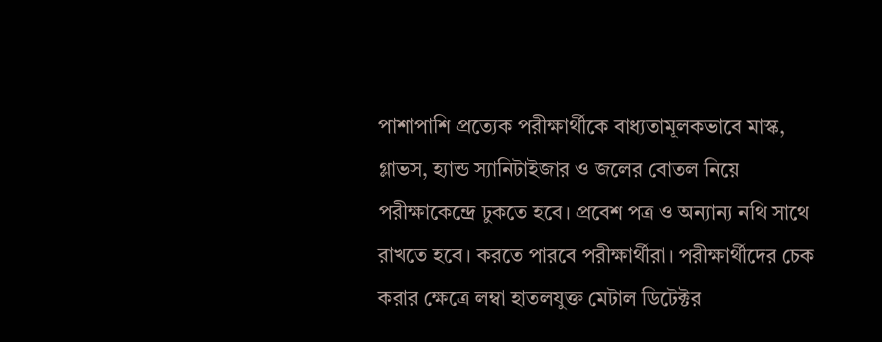পাশাপাশি প্রত্যেক পরীক্ষার্থীকে বাধ্যতামূলকভাবে মাস্ক, গ্লাভস, হ্যান্ড স্যানিটাইজার ও জলের বোতল নিয়ে পরীক্ষাকেন্দ্রে ঢুকতে হবে। প্রবেশ পত্র ও অন্যান্য নথি সাথে রাখতে হবে। করতে পারবে পরীক্ষার্থীরা। পরীক্ষার্থীদের চেক করার ক্ষেত্রে লম্বা হাতলযুক্ত মেটাল ডিটেক্টর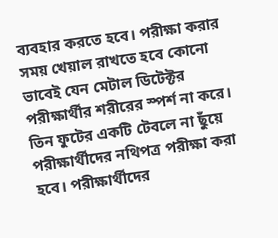ব্যবহার করতে হবে। পরীক্ষা করার সময় খেয়াল রাখতে হবে কোনো ভাবেই যেন মেটাল ডিটেক্টর পরীক্ষার্থীর শরীরের স্পর্শ না করে। তিন ফুটের একটি টেবলে না ছুঁয়ে পরীক্ষার্থীদের নথিপত্র পরীক্ষা করা হবে। পরীক্ষার্থীদের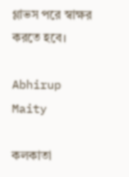গ্লাভস পরে স্বাক্ষর করতে হবে।

Abhirup Maity

কলকাতা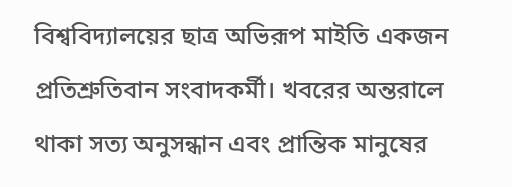বিশ্ববিদ্যালয়ের ছাত্র অভিরূপ মাইতি একজন প্রতিশ্রুতিবান সংবাদকর্মী। খবরের অন্তরালে থাকা সত্য অনুসন্ধান এবং প্রান্তিক মানুষের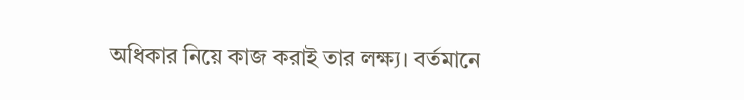অধিকার নিয়ে কাজ করাই তার লক্ষ্য। বর্তমানে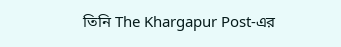তিনি The Khargapur Post-এর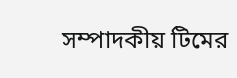সম্পাদকীয় টিমের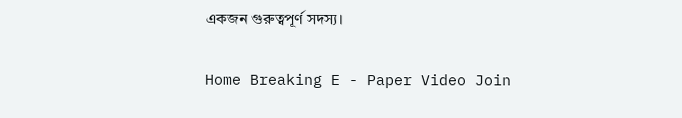একজন গুরুত্বপূর্ণ সদস্য।

Home Breaking E - Paper Video Join